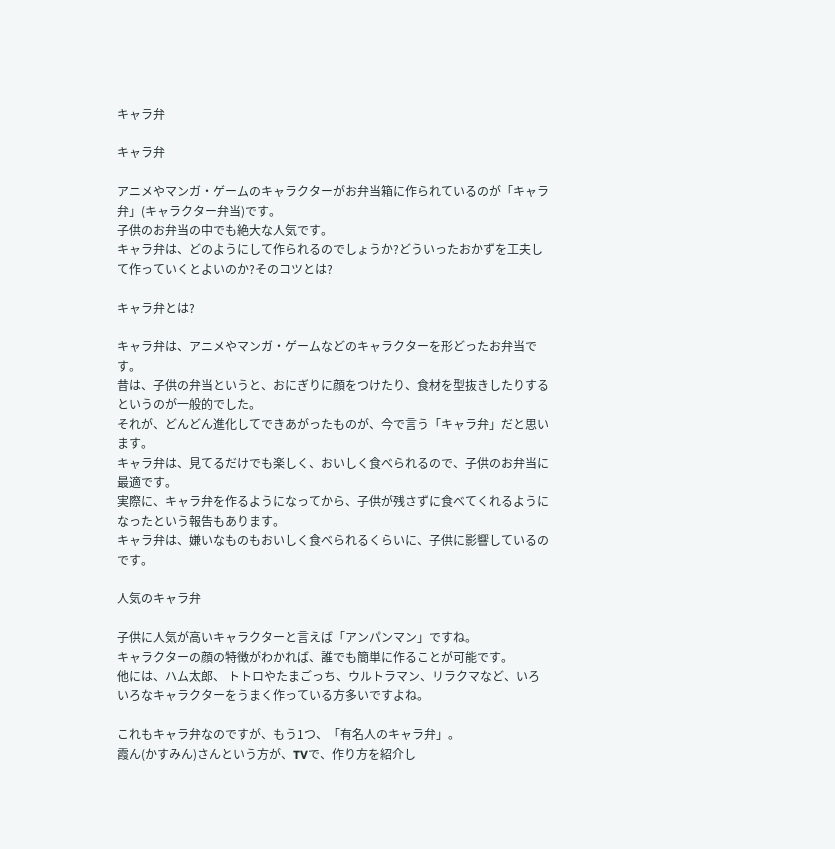キャラ弁

キャラ弁

アニメやマンガ・ゲームのキャラクターがお弁当箱に作られているのが「キャラ弁」(キャラクター弁当)です。
子供のお弁当の中でも絶大な人気です。
キャラ弁は、どのようにして作られるのでしょうか?どういったおかずを工夫して作っていくとよいのか?そのコツとは?

キャラ弁とは?

キャラ弁は、アニメやマンガ・ゲームなどのキャラクターを形どったお弁当です。
昔は、子供の弁当というと、おにぎりに顔をつけたり、食材を型抜きしたりするというのが一般的でした。
それが、どんどん進化してできあがったものが、今で言う「キャラ弁」だと思います。
キャラ弁は、見てるだけでも楽しく、おいしく食べられるので、子供のお弁当に最適です。
実際に、キャラ弁を作るようになってから、子供が残さずに食べてくれるようになったという報告もあります。
キャラ弁は、嫌いなものもおいしく食べられるくらいに、子供に影響しているのです。

人気のキャラ弁

子供に人気が高いキャラクターと言えば「アンパンマン」ですね。
キャラクターの顔の特徴がわかれば、誰でも簡単に作ることが可能です。
他には、ハム太郎、 トトロやたまごっち、ウルトラマン、リラクマなど、いろいろなキャラクターをうまく作っている方多いですよね。

これもキャラ弁なのですが、もう1つ、「有名人のキャラ弁」。
霞ん(かすみん)さんという方が、TVで、作り方を紹介し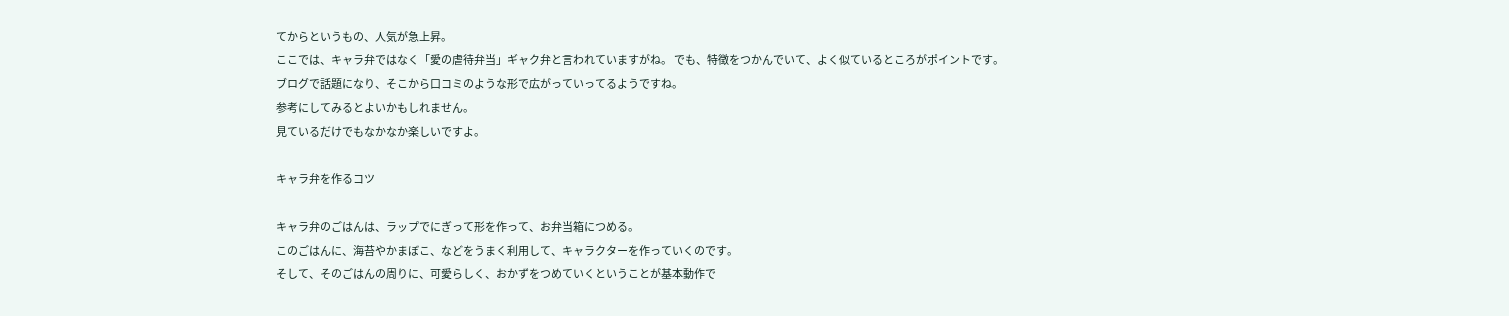てからというもの、人気が急上昇。
ここでは、キャラ弁ではなく「愛の虐待弁当」ギャク弁と言われていますがね。 でも、特徴をつかんでいて、よく似ているところがポイントです。
ブログで話題になり、そこから口コミのような形で広がっていってるようですね。
参考にしてみるとよいかもしれません。
見ているだけでもなかなか楽しいですよ。

キャラ弁を作るコツ

キャラ弁のごはんは、ラップでにぎって形を作って、お弁当箱につめる。
このごはんに、海苔やかまぼこ、などをうまく利用して、キャラクターを作っていくのです。
そして、そのごはんの周りに、可愛らしく、おかずをつめていくということが基本動作で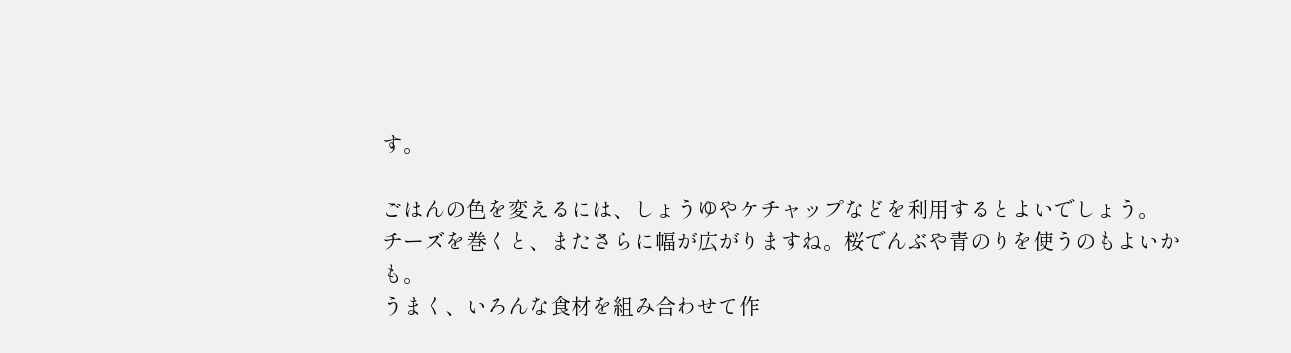す。

ごはんの色を変えるには、しょうゆやケチャップなどを利用するとよいでしょう。
チーズを巻くと、またさらに幅が広がりますね。桜でんぶや青のりを使うのもよいかも。
うまく、いろんな食材を組み合わせて作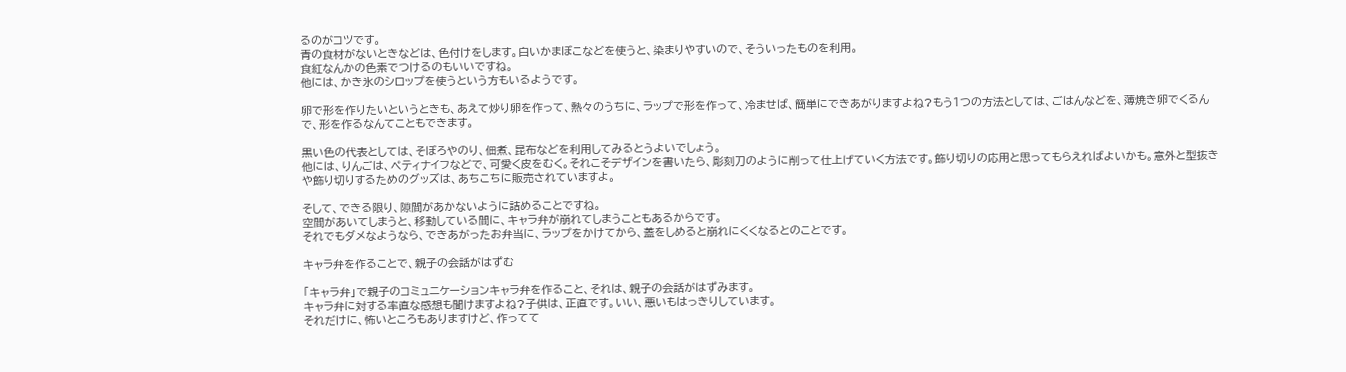るのがコツです。
青の食材がないときなどは、色付けをします。白いかまぼこなどを使うと、染まりやすいので、そういったものを利用。
食紅なんかの色素でつけるのもいいですね。
他には、かき氷のシロップを使うという方もいるようです。

卵で形を作りたいというときも、あえて炒り卵を作って、熱々のうちに、ラップで形を作って、冷ませば、簡単にできあがりますよね?もう1つの方法としては、ごはんなどを、薄焼き卵でくるんで、形を作るなんてこともできます。

黒い色の代表としては、そぼろやのり、佃煮、昆布などを利用してみるとうよいでしょう。
他には、りんごは、ペティナイフなどで、可愛く皮をむく。それこそデザインを書いたら、彫刻刀のように削って仕上げていく方法です。飾り切りの応用と思ってもらえればよいかも。意外と型抜きや飾り切りするためのグッズは、あちこちに販売されていますよ。

そして、できる限り、隙間があかないように詰めることですね。
空間があいてしまうと、移動している間に、キャラ弁が崩れてしまうこともあるからです。
それでもダメなようなら、できあがったお弁当に、ラップをかけてから、蓋をしめると崩れにくくなるとのことです。

キャラ弁を作ることで、親子の会話がはずむ

「キャラ弁」で親子のコミュニケーションキャラ弁を作ること、それは、親子の会話がはずみます。
キャラ弁に対する率直な感想も聞けますよね?子供は、正直です。いい、悪いもはっきりしています。
それだけに、怖いところもありますけど、作ってて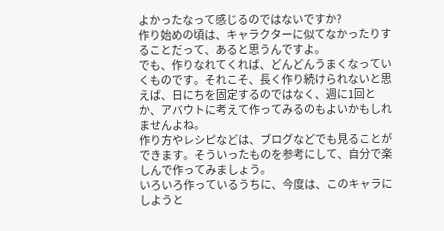よかったなって感じるのではないですか?
作り始めの頃は、キャラクターに似てなかったりすることだって、あると思うんですよ。
でも、作りなれてくれば、どんどんうまくなっていくものです。それこそ、長く作り続けられないと思えば、日にちを固定するのではなく、週に1回とか、アバウトに考えて作ってみるのもよいかもしれませんよね。
作り方やレシピなどは、ブログなどでも見ることができます。そういったものを参考にして、自分で楽しんで作ってみましょう。
いろいろ作っているうちに、今度は、このキャラにしようと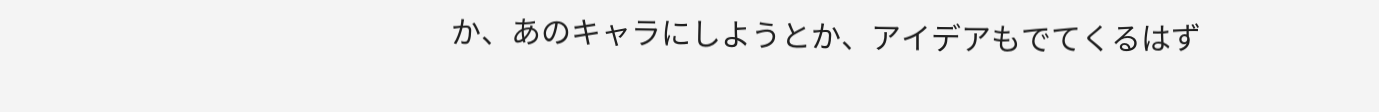か、あのキャラにしようとか、アイデアもでてくるはず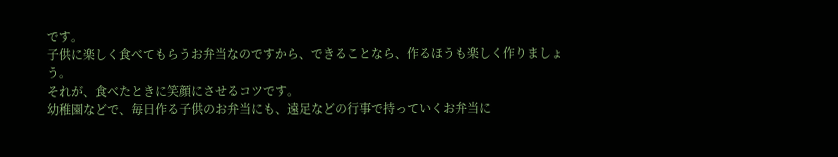です。
子供に楽しく食べてもらうお弁当なのですから、できることなら、作るほうも楽しく作りましょう。
それが、食べたときに笑顔にさせるコツです。
幼稚園などで、毎日作る子供のお弁当にも、遠足などの行事で持っていくお弁当に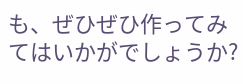も、ぜひぜひ作ってみてはいかがでしょうか?